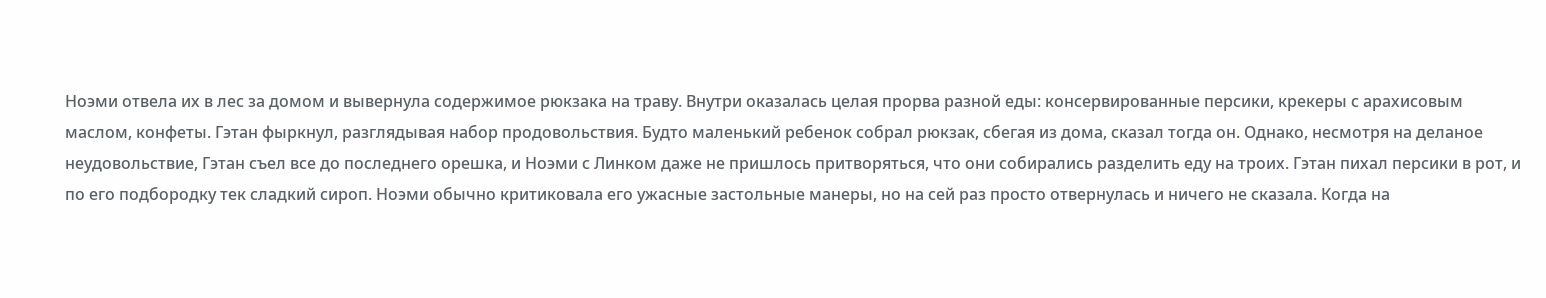Ноэми отвела их в лес за домом и вывернула содержимое рюкзака на траву. Внутри оказалась целая прорва разной еды: консервированные персики, крекеры с арахисовым маслом, конфеты. Гэтан фыркнул, разглядывая набор продовольствия. Будто маленький ребенок собрал рюкзак, сбегая из дома, сказал тогда он. Однако, несмотря на деланое неудовольствие, Гэтан съел все до последнего орешка, и Ноэми с Линком даже не пришлось притворяться, что они собирались разделить еду на троих. Гэтан пихал персики в рот, и по его подбородку тек сладкий сироп. Ноэми обычно критиковала его ужасные застольные манеры, но на сей раз просто отвернулась и ничего не сказала. Когда на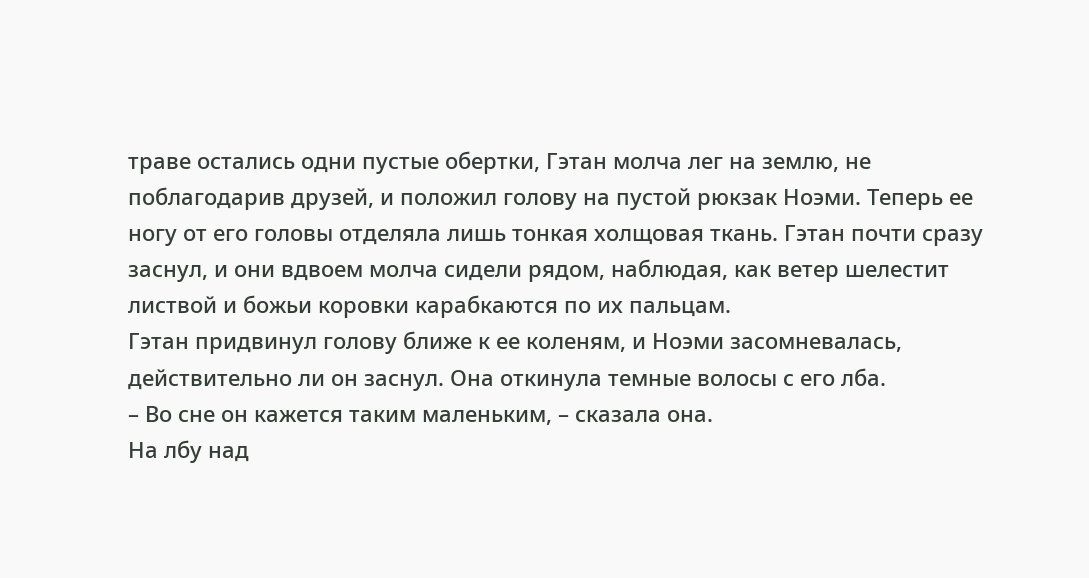траве остались одни пустые обертки, Гэтан молча лег на землю, не поблагодарив друзей, и положил голову на пустой рюкзак Ноэми. Теперь ее ногу от его головы отделяла лишь тонкая холщовая ткань. Гэтан почти сразу заснул, и они вдвоем молча сидели рядом, наблюдая, как ветер шелестит листвой и божьи коровки карабкаются по их пальцам.
Гэтан придвинул голову ближе к ее коленям, и Ноэми засомневалась, действительно ли он заснул. Она откинула темные волосы с его лба.
– Во сне он кажется таким маленьким, – сказала она.
На лбу над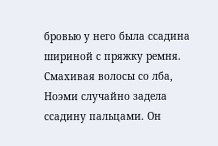бровью у него была ссадина шириной с пряжку ремня. Смахивая волосы со лба, Ноэми случайно задела ссадину пальцами. Он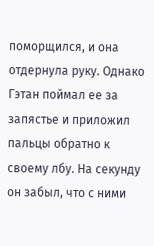поморщился, и она отдернула руку. Однако Гэтан поймал ее за запястье и приложил пальцы обратно к своему лбу. На секунду он забыл, что с ними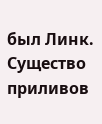был Линк.
Существо приливов